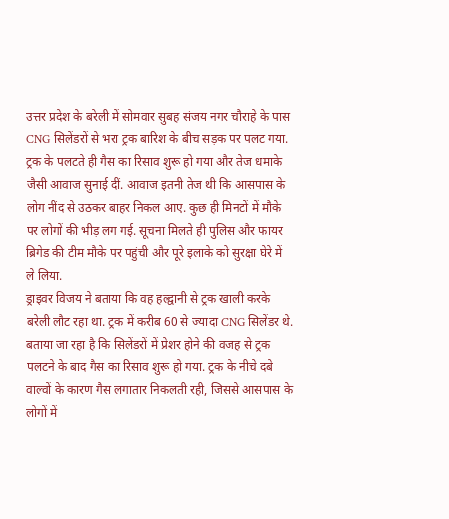उत्तर प्रदेश के बरेली में सोमवार सुबह संजय नगर चौराहे के पास CNG सिलेंडरों से भरा ट्रक बारिश के बीच सड़क पर पलट गया. ट्रक के पलटते ही गैस का रिसाव शुरू हो गया और तेज धमाके जैसी आवाज सुनाई दीं. आवाज इतनी तेज थी कि आसपास के लोग नींद से उठकर बाहर निकल आए. कुछ ही मिनटों में मौके पर लोगों की भीड़ लग गई. सूचना मिलते ही पुलिस और फायर ब्रिगेड की टीम मौके पर पहुंची और पूरे इलाके को सुरक्षा घेरे में ले लिया.
ड्राइवर विजय ने बताया कि वह हल्द्वानी से ट्रक खाली करके बरेली लौट रहा था. ट्रक में करीब 60 से ज्यादा CNG सिलेंडर थे. बताया जा रहा है कि सिलेंडरों में प्रेशर होने की वजह से ट्रक पलटने के बाद गैस का रिसाव शुरू हो गया. ट्रक के नीचे दबे वाल्वों के कारण गैस लगातार निकलती रही, जिससे आसपास के लोगों में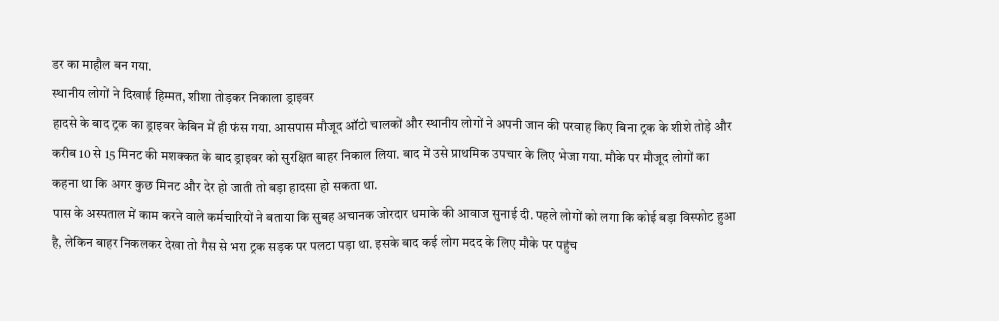डर का माहौल बन गया.
स्थानीय लोगों ने दिखाई हिम्मत, शीशा तोड़कर निकाला ड्राइवर
हादसे के बाद ट्रक का ड्राइवर केबिन में ही फंस गया. आसपास मौजूद ऑटो चालकों और स्थानीय लोगों ने अपनी जान की परवाह किए बिना ट्रक के शीशे तोड़े और करीब 10 से 15 मिनट की मशक्कत के बाद ड्राइवर को सुरक्षित बाहर निकाल लिया. बाद में उसे प्राथमिक उपचार के लिए भेजा गया. मौके पर मौजूद लोगों का कहना था कि अगर कुछ मिनट और देर हो जाती तो बड़ा हादसा हो सकता था.
पास के अस्पताल में काम करने वाले कर्मचारियों ने बताया कि सुबह अचानक जोरदार धमाके की आवाज सुनाई दी. पहले लोगों को लगा कि कोई बड़ा विस्फोट हुआ है, लेकिन बाहर निकलकर देखा तो गैस से भरा ट्रक सड़क पर पलटा पड़ा था. इसके बाद कई लोग मदद के लिए मौके पर पहुंच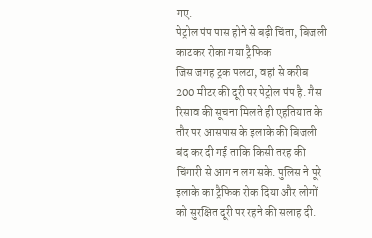गए.
पेट्रोल पंप पास होने से बढ़ी चिंता, बिजली काटकर रोका गया ट्रैफिक
जिस जगह ट्रक पलटा, वहां से करीब 200 मीटर की दूरी पर पेट्रोल पंप है. गैस रिसाव की सूचना मिलते ही एहतियात के तौर पर आसपास के इलाके की बिजली बंद कर दी गई ताकि किसी तरह की चिंगारी से आग न लग सके. पुलिस ने पूरे इलाके का ट्रैफिक रोक दिया और लोगों को सुरक्षित दूरी पर रहने की सलाह दी.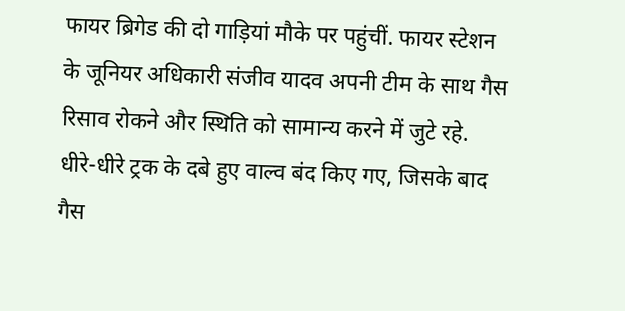फायर ब्रिगेड की दो गाड़ियां मौके पर पहुंचीं. फायर स्टेशन के जूनियर अधिकारी संजीव यादव अपनी टीम के साथ गैस रिसाव रोकने और स्थिति को सामान्य करने में जुटे रहे. धीरे-धीरे ट्रक के दबे हुए वाल्व बंद किए गए, जिसके बाद गैस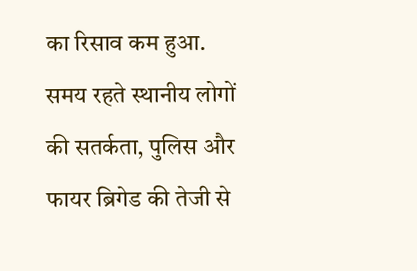का रिसाव कम हुआ.
समय रहते स्थानीय लोगों की सतर्कता, पुलिस और फायर ब्रिगेड की तेजी से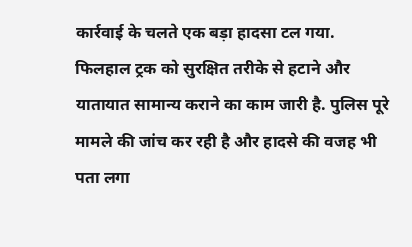कार्रवाई के चलते एक बड़ा हादसा टल गया. फिलहाल ट्रक को सुरक्षित तरीके से हटाने और यातायात सामान्य कराने का काम जारी है. पुलिस पूरे मामले की जांच कर रही है और हादसे की वजह भी पता लगा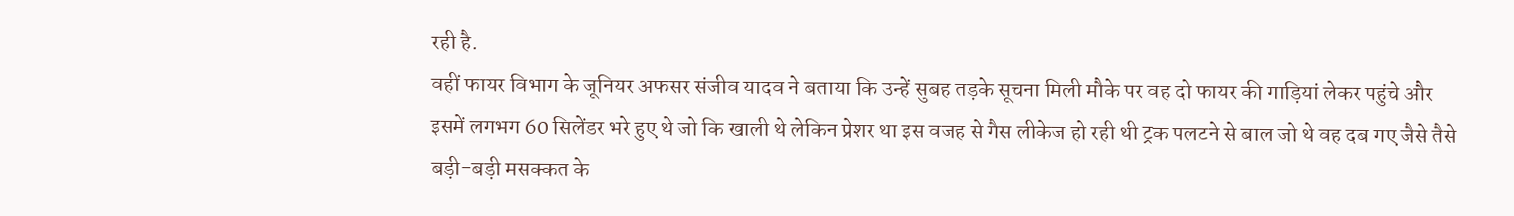रही है.
वहीं फायर विभाग के जूनियर अफसर संजीव यादव ने बताया कि उन्हें सुबह तड़के सूचना मिली मौके पर वह दो फायर की गाड़ियां लेकर पहुंचे और इसमें लगभग 60 सिलेंडर भरे हुए थे जो कि खाली थे लेकिन प्रेशर था इस वजह से गैस लीकेज हो रही थी ट्रक पलटने से बाल जो थे वह दब गए जैसे तैसे बड़ी-बड़ी मसक्कत के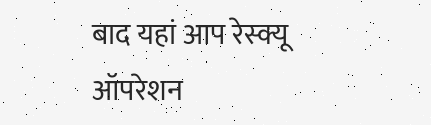बाद यहां आप रेस्क्यू ऑपरेशन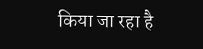किया जा रहा है